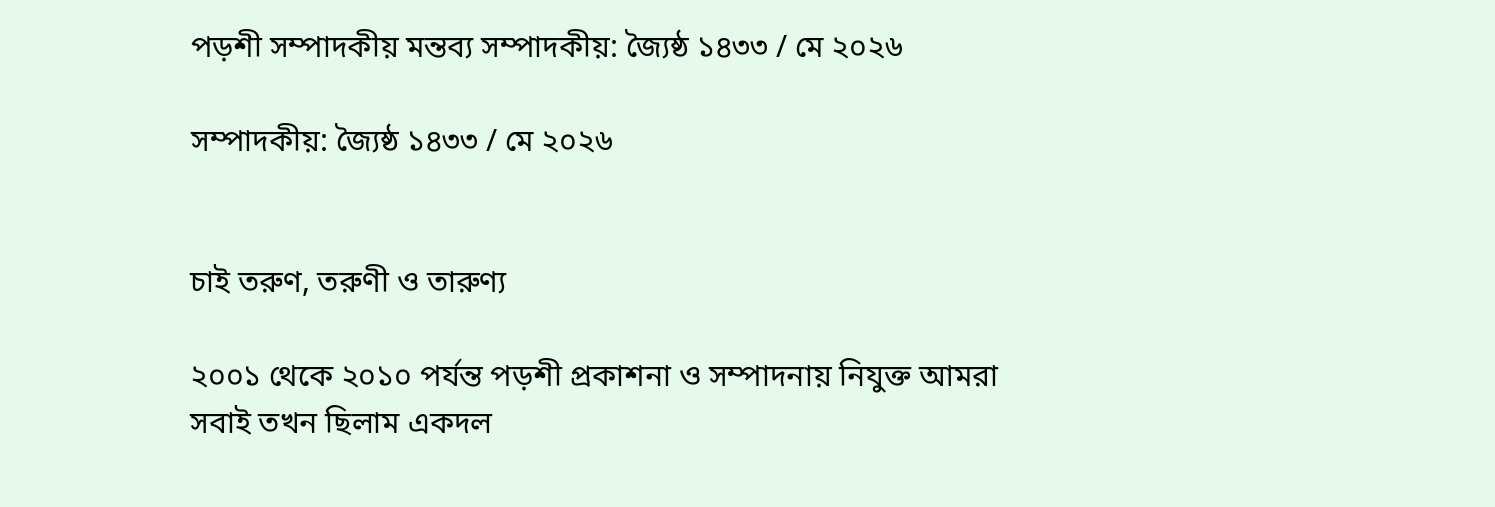পড়শী সম্পাদকীয় মন্তব্য সম্পাদকীয়: জ্যৈষ্ঠ ১৪৩৩ / মে ২০২৬

সম্পাদকীয়: জ্যৈষ্ঠ ১৪৩৩ / মে ২০২৬


চাই তরুণ, তরুণী ও তারুণ্য

২০০১ থেকে ২০১০ পর্যন্ত পড়শী প্রকাশনা ও সম্পাদনায় নিযুক্ত আমরা সবাই তখন ছিলাম একদল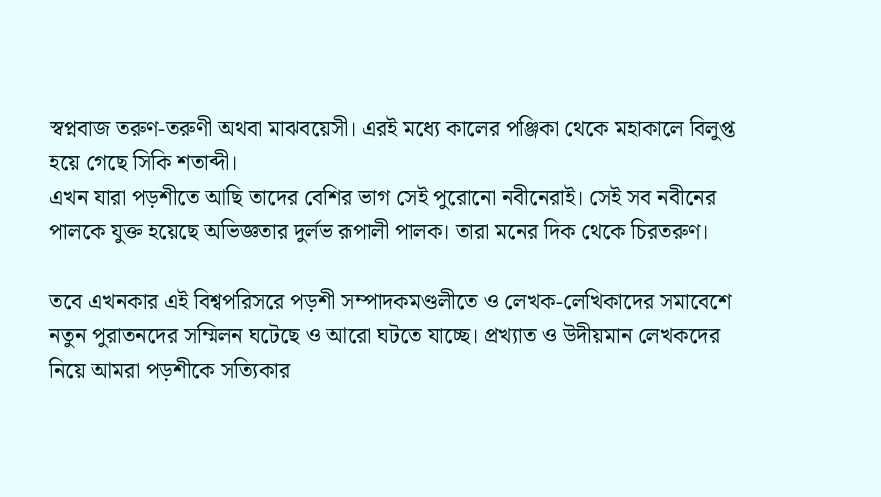স্বপ্নবাজ তরুণ-তরুণী অথবা মাঝবয়েসী। এরই মধ্যে কালের পঞ্জিকা থেকে মহাকালে বিলুপ্ত হয়ে গেছে সিকি শতাব্দী।
এখন যারা পড়শীতে আছি তাদের বেশির ভাগ সেই পুরোনো নবীনেরাই। সেই সব নবীনের পালকে যুক্ত হয়েছে অভিজ্ঞতার দুর্লভ রূপালী পালক। তারা মনের দিক থেকে চিরতরুণ।

তবে এখনকার এই বিশ্বপরিসরে পড়শী সম্পাদকমণ্ডলীতে ও লেখক-লেখিকাদের সমাবেশে নতুন পুরাতনদের সম্মিলন ঘটেছে ও আরো ঘটতে যাচ্ছে। প্রখ্যাত ও উদীয়মান লেখকদের নিয়ে আমরা পড়শীকে সত্যিকার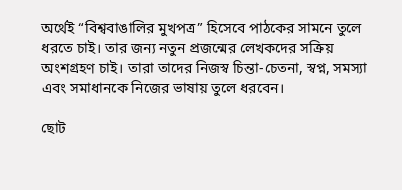অর্থেই “বিশ্ববাঙালির মুখপত্র” হিসেবে পাঠকের সামনে তুলে ধরতে চাই। তার জন্য নতুন প্রজন্মের লেখকদের সক্রিয় অংশগ্রহণ চাই। তারা তাদের নিজস্ব চিন্তা-চেতনা, স্বপ্ন, সমস্যা এবং সমাধানকে নিজের ভাষায় তুলে ধরবেন।

ছোট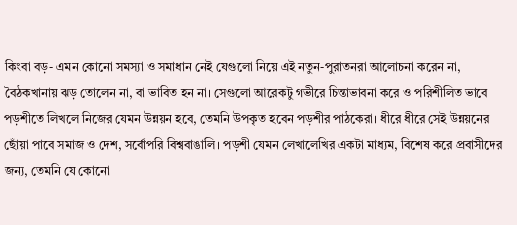কিংবা বড়- এমন কোনো সমস্যা ও সমাধান নেই যেগুলো নিয়ে এই নতুন-পুরাতনরা আলোচনা করেন না, বৈঠকখানায় ঝড় তোলেন না, বা ভাবিত হন না। সেগুলো আরেকটু গভীরে চিন্তাভাবনা করে ও পরিশীলিত ভাবে পড়শীতে লিখলে নিজের যেমন উন্নয়ন হবে, তেমনি উপকৃত হবেন পড়শীর পাঠকেরা। ধীরে ধীরে সেই উন্নয়নের ছোঁয়া পাবে সমাজ ও দেশ, সর্বোপরি বিশ্ববাঙালি। পড়শী যেমন লেখালেখির একটা মাধ্যম, বিশেষ করে প্রবাসীদের জন্য, তেমনি যে কোনো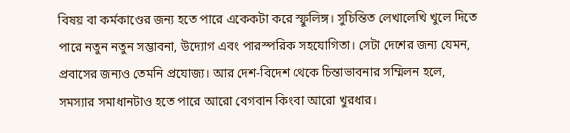বিষয় বা কর্মকাণ্ডের জন্য হতে পারে একেকটা করে স্ফুলিঙ্গ। সুচিন্তিত লেখালেখি খুলে দিতে পারে নতুন নতুন সম্ভাবনা, উদ্যোগ এবং পারস্পরিক সহযোগিতা। সেটা দেশের জন্য যেমন, প্রবাসের জন্যও তেমনি প্রযোজ্য। আর দেশ-বিদেশ থেকে চিন্তাভাবনার সম্মিলন হলে, সমস্যার সমাধানটাও হতে পারে আরো বেগবান কিংবা আরো খুরধার।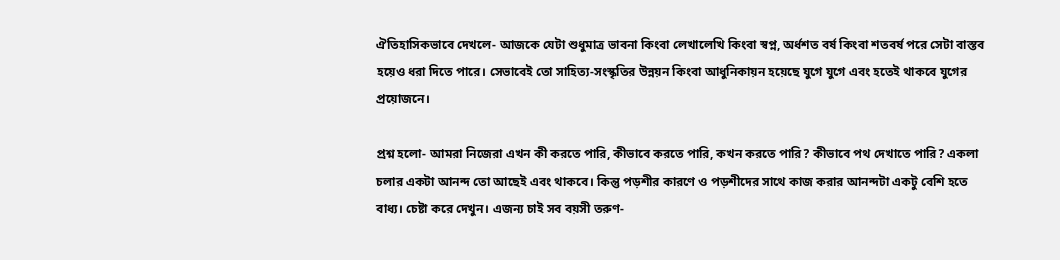ঐতিহাসিকভাবে দেখলে- আজকে যেটা শুধুমাত্র ভাবনা কিংবা লেখালেখি কিংবা স্বপ্ন, অর্ধশত বর্ষ কিংবা শতবর্ষ পরে সেটা বাস্তব হয়েও ধরা দিতে পারে। সেভাবেই তো সাহিত্য-সংস্কৃতির উন্নয়ন কিংবা আধুনিকায়ন হয়েছে যুগে যুগে এবং হতেই থাকবে যুগের প্রয়োজনে।

প্রশ্ন হলো- আমরা নিজেরা এখন কী করতে পারি, কীভাবে করতে পারি, কখন করতে পারি? কীভাবে পথ দেখাতে পারি? একলা চলার একটা আনন্দ তো আছেই এবং থাকবে। কিন্তু পড়শীর কারণে ও পড়শীদের সাথে কাজ করার আনন্দটা একটু বেশি হতে বাধ্য। চেষ্টা করে দেখুন। এজন্য চাই সব বয়সী তরুণ-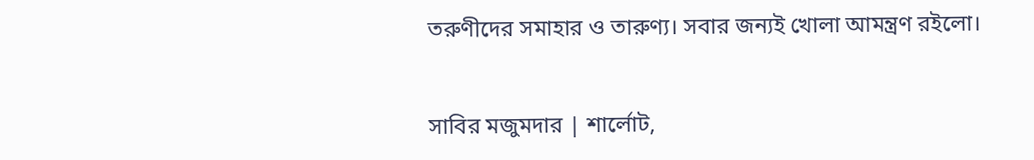তরুণীদের সমাহার ও তারুণ্য। সবার জন্যই খোলা আমন্ত্রণ রইলো।


সাবির মজুমদার | শার্লোট,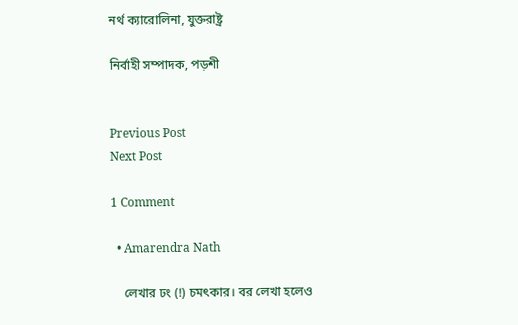নর্থ ক্যারোলিনা, যুক্তরাষ্ট্র

নির্বাহী সম্পাদক, পড়শী


Previous Post
Next Post

1 Comment

  • Amarendra Nath

    লেখার ঢং (!) চমৎকার। বর লেখা হলেও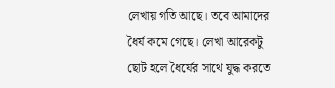লেখায় গতি আছে। তবে আমাদের ধৈর্য কমে গেছে। লেখা আরেকটু ছোট হলে ধৈর্যের সাথে যুদ্ধ করতে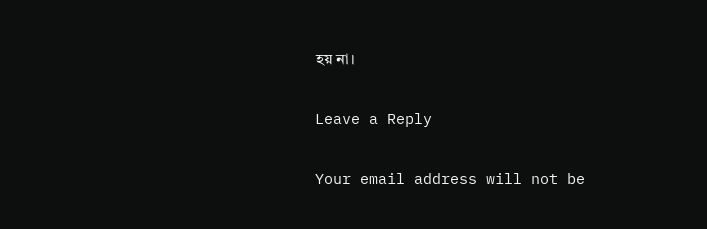হয় না।

Leave a Reply

Your email address will not be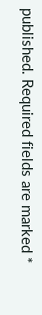published. Required fields are marked *